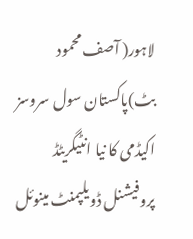لاہور( آصف محمود بٹ)پاکستان سول سروسز اکیڈمی کا نیا انٹیگریٹڈ پروفیشنل ڈویلپمنٹ مینوئل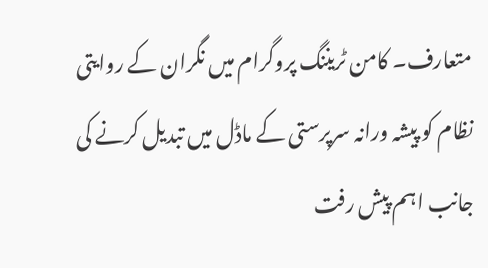متعارف۔ کامن ٹریننگ پروگرام میں نگران کے روایتی نظام کو پیشہ ورانہ سرپرستی کے ماڈل میں تبدیل کرنے کی جانب اہم پیش رفت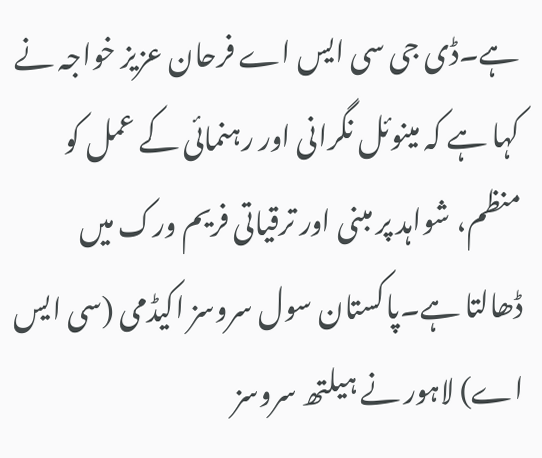ہے۔ڈی جی سی ایس اے فرحان عزیز خواجہ نے کہا ہے کہ مینوئل نگرانی اور رہنمائی کے عمل کو منظم، شواہد پر مبنی اور ترقیاتی فریم ورک میں ڈھالتا ہے۔پاکستان سول سروسز اکیڈمی (سی ایس اے) لاہور نے ہیلتھ سروسز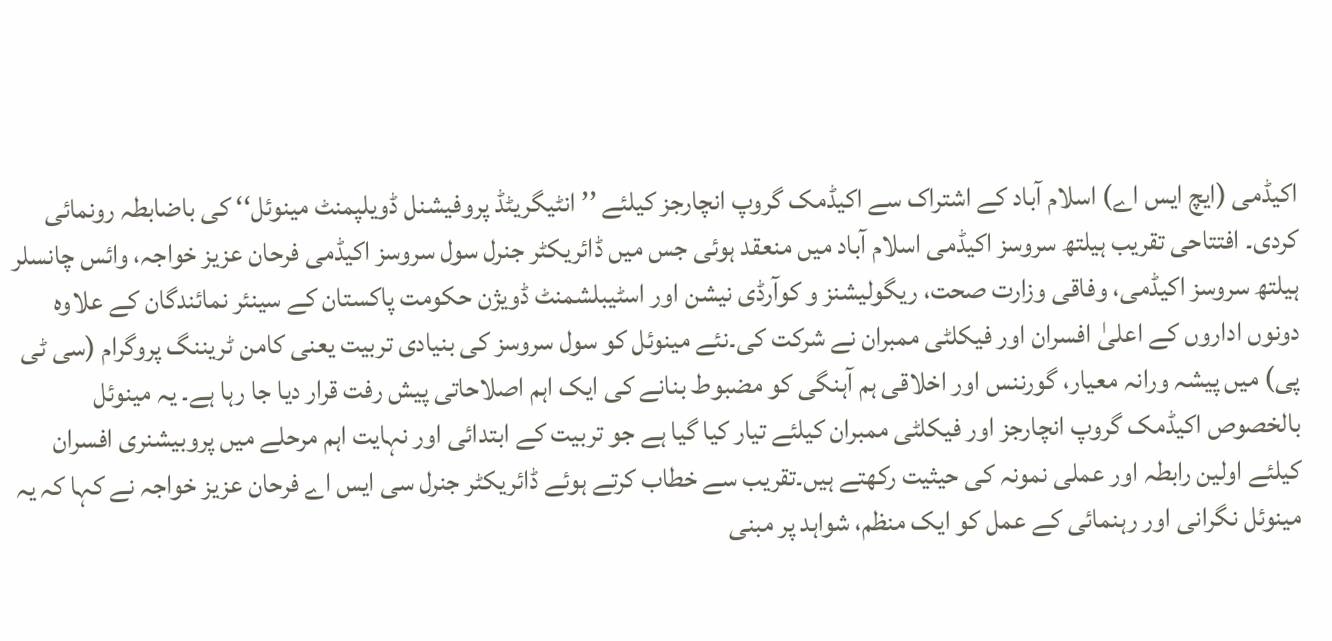اکیڈمی (ایچ ایس اے) اسلام آباد کے اشتراک سے اکیڈمک گروپ انچارجز کیلئے ’’انٹیگریٹڈ پروفیشنل ڈویلپمنٹ مینوئل‘‘ کی باضابطہ رونمائی کردی۔ افتتاحی تقریب ہیلتھ سروسز اکیڈمی اسلام آباد میں منعقد ہوئی جس میں ڈائریکٹر جنرل سول سروسز اکیڈمی فرحان عزیز خواجہ، وائس چانسلر ہیلتھ سروسز اکیڈمی، وفاقی وزارت صحت، ریگولیشنز و کوآرڈی نیشن اور اسٹیبلشمنٹ ڈویژن حکومت پاکستان کے سینئر نمائندگان کے علاوہ دونوں اداروں کے اعلیٰ افسران اور فیکلٹی ممبران نے شرکت کی۔نئے مینوئل کو سول سروسز کی بنیادی تربیت یعنی کامن ٹریننگ پروگرام (سی ٹی پی) میں پیشہ ورانہ معیار، گورننس اور اخلاقی ہم آہنگی کو مضبوط بنانے کی ایک اہم اصلاحاتی پیش رفت قرار دیا جا رہا ہے۔ یہ مینوئل بالخصوص اکیڈمک گروپ انچارجز اور فیکلٹی ممبران کیلئے تیار کیا گیا ہے جو تربیت کے ابتدائی اور نہایت اہم مرحلے میں پروبیشنری افسران کیلئے اولین رابطہ اور عملی نمونہ کی حیثیت رکھتے ہیں۔تقریب سے خطاب کرتے ہوئے ڈائریکٹر جنرل سی ایس اے فرحان عزیز خواجہ نے کہا کہ یہ مینوئل نگرانی اور رہنمائی کے عمل کو ایک منظم، شواہد پر مبنی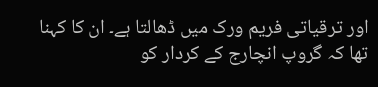اور ترقیاتی فریم ورک میں ڈھالتا ہے۔ ان کا کہنا تھا کہ گروپ انچارج کے کردار کو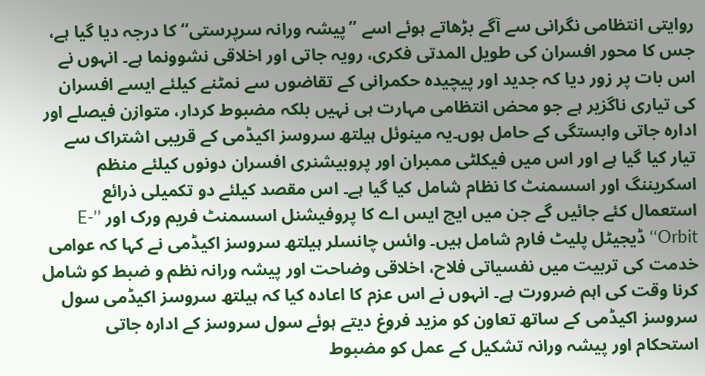روایتی انتظامی نگرانی سے آگے بڑھاتے ہوئے اسے ’’پیشہ ورانہ سرپرستی‘‘ کا درجہ دیا گیا ہے، جس کا محور افسران کی طویل المدتی فکری، رویہ جاتی اور اخلاقی نشوونما ہے۔ انہوں نے اس بات پر زور دیا کہ جدید اور پیچیدہ حکمرانی کے تقاضوں سے نمٹنے کیلئے ایسے افسران کی تیاری ناگزیر ہے جو محض انتظامی مہارت ہی نہیں بلکہ مضبوط کردار، متوازن فیصلے اور ادارہ جاتی وابستگی کے حامل ہوں۔یہ مینوئل ہیلتھ سروسز اکیڈمی کے قریبی اشتراک سے تیار کیا گیا ہے اور اس میں فیکلٹی ممبران اور پروبیشنری افسران دونوں کیلئے منظم اسکریننگ اور اسسمنٹ کا نظام شامل کیا گیا ہے۔ اس مقصد کیلئے دو تکمیلی ذرائع استعمال کئے جائیں گے جن میں ایچ ایس اے کا پروفیشنل اسسمنٹ فریم ورک اور ’’E-Orbit‘‘ ڈیجیٹل پلیٹ فارم شامل ہیں۔ وائس چانسلر ہیلتھ سروسز اکیڈمی نے کہا کہ عوامی خدمت کی تربیت میں نفسیاتی فلاح، اخلاقی وضاحت اور پیشہ ورانہ نظم و ضبط کو شامل کرنا وقت کی اہم ضرورت ہے۔ انہوں نے اس عزم کا اعادہ کیا کہ ہیلتھ سروسز اکیڈمی سول سروسز اکیڈمی کے ساتھ تعاون کو مزید فروغ دیتے ہوئے سول سروسز کے ادارہ جاتی استحکام اور پیشہ ورانہ تشکیل کے عمل کو مضبوط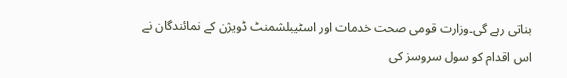بناتی رہے گی۔وزارت قومی صحت خدمات اور اسٹیبلشمنٹ ڈویژن کے نمائندگان نے اس اقدام کو سول سروسز کی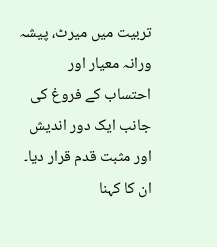تربیت میں میرٹ، پیشہ ورانہ معیار اور احتساب کے فروغ کی جانب ایک دور اندیش اور مثبت قدم قرار دیا۔ ان کا کہنا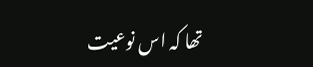تھا کہ اس نوعیت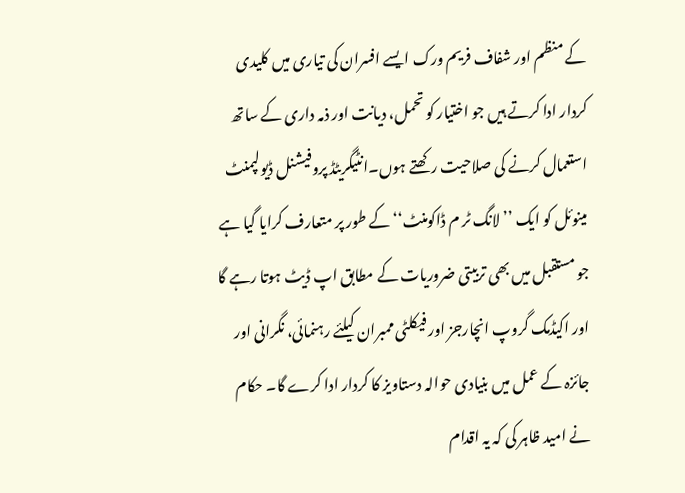کے منظم اور شفاف فریم ورک ایسے افسران کی تیاری میں کلیدی کردار ادا کرتے ہیں جو اختیار کو تحمل، دیانت اور ذمہ داری کے ساتھ استعمال کرنے کی صلاحیت رکھتے ہوں۔انٹیگریٹڈ پروفیشنل ڈیولپمنٹ مینوئل کو ایک ’’لانگ ٹر م ڈاکومنٹ‘‘ کے طور پر متعارف کرایا گیا ہے جو مستقبل میں بھی تربیتی ضروریات کے مطابق اپ ڈیٹ ہوتا رہے گا اور اکیڈمک گروپ انچارجز اور فیکلٹی ممبران کیلئے رہنمائی، نگرانی اور جائزہ کے عمل میں بنیادی حوالہ دستاویز کا کردار ادا کرے گا۔ حکام نے امید ظاہر کی کہ یہ اقدام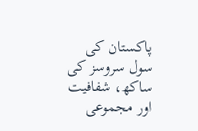پاکستان کی سول سروسز کی ساکھ، شفافیت اور مجموعی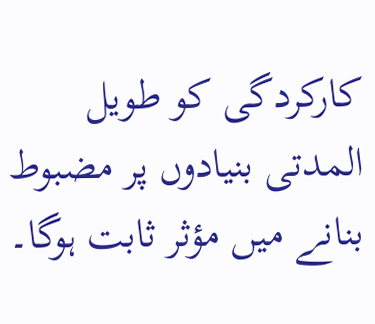کارکردگی کو طویل المدتی بنیادوں پر مضبوط بنانے میں مؤثر ثابت ہوگا۔